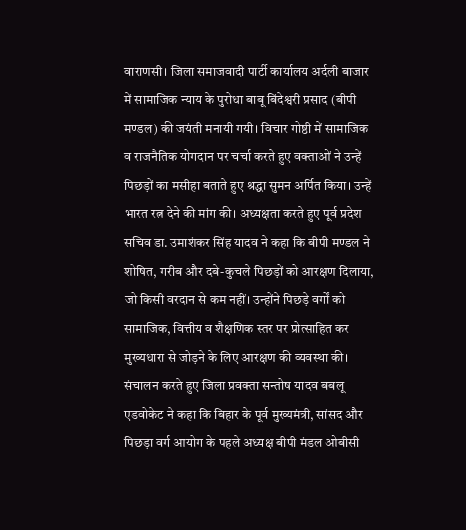वाराणसी। जिला समाजवादी पार्टी कार्यालय अर्दली बाजार में सामाजिक न्याय के पुरोधा बाबू बिंदेश्वरी प्रसाद (बीपी मण्डल) की जयंती मनायी गयी। विचार गोष्ठी में सामाजिक व राजनैतिक योगदान पर चर्चा करते हुए वक्ताओं ने उन्हें पिछड़ों का मसीहा बताते हुए श्रद्धा सुमन अर्पित किया। उन्हें भारत रत्न देने की मांग की। अध्यक्षता करते हुए पूर्व प्रदेश सचिव डा. उमाशंकर सिंह यादव ने कहा कि बीपी मण्डल ने शोषित, गरीब और दबे-कुचले पिछड़ों को आरक्षण दिलाया, जो किसी वरदान से कम नहीं। उन्होंने पिछड़े वर्गों को सामाजिक, वित्तीय व शैक्षणिक स्तर पर प्रोत्साहित कर मुख्यधारा से जोड़ने के लिए आरक्षण की व्यवस्था की। संचालन करते हुए जिला प्रवक्ता सन्तोष यादव बबलू एडवोकेट ने कहा कि बिहार के पूर्व मुख्यमंत्री, सांसद और पिछड़ा वर्ग आयोग के पहले अध्यक्ष बीपी मंडल ओबीसी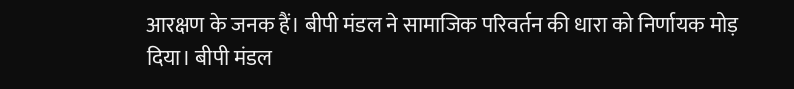आरक्षण के जनक हैं। बीपी मंडल ने सामाजिक परिवर्तन की धारा को निर्णायक मोड़ दिया। बीपी मंडल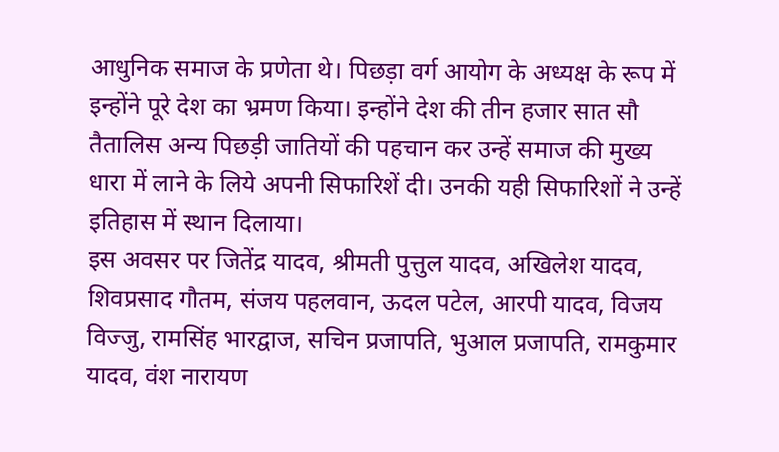आधुनिक समाज के प्रणेता थे। पिछड़ा वर्ग आयोग के अध्यक्ष के रूप में इन्होंने पूरे देश का भ्रमण किया। इन्होंने देश की तीन हजार सात सौ तैतालिस अन्य पिछड़ी जातियों की पहचान कर उन्हें समाज की मुख्य धारा में लाने के लिये अपनी सिफारिशें दी। उनकी यही सिफारिशों ने उन्हें इतिहास में स्थान दिलाया।
इस अवसर पर जितेंद्र यादव, श्रीमती पुत्तुल यादव, अखिलेश यादव, शिवप्रसाद गौतम, संजय पहलवान, ऊदल पटेल, आरपी यादव, विजय विज्जु, रामसिंह भारद्वाज, सचिन प्रजापति, भुआल प्रजापति, रामकुमार यादव, वंश नारायण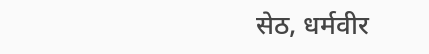सेठ, धर्मवीर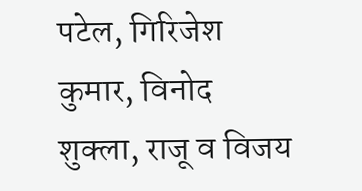पटेल, गिरिजेश कुमार, विनोद शुक्ला, राजू व विजय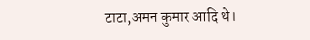टाटा,अमन कुमार आदि थे।